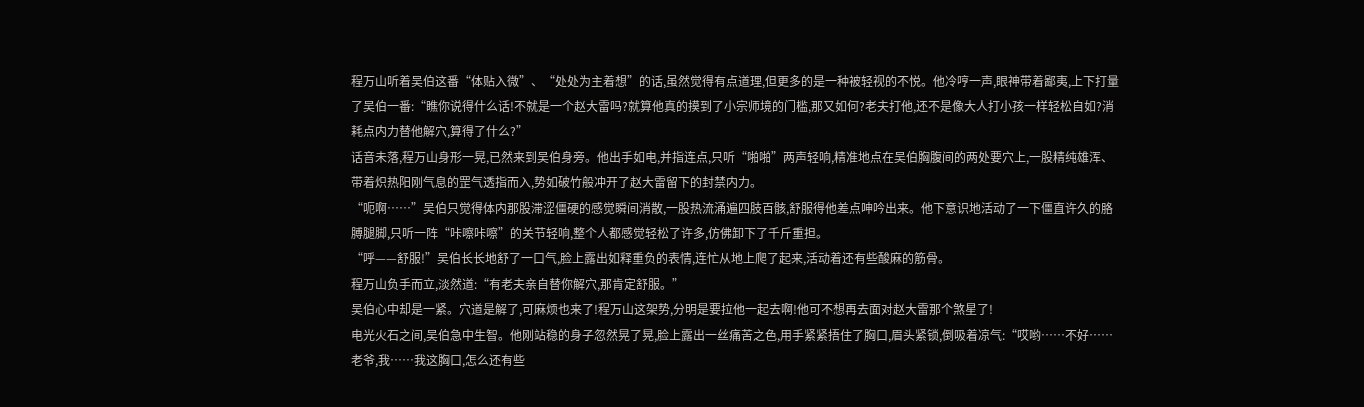程万山听着吴伯这番“体贴入微”、“处处为主着想”的话,虽然觉得有点道理,但更多的是一种被轻视的不悦。他冷哼一声,眼神带着鄙夷,上下打量了吴伯一番:“瞧你说得什么话!不就是一个赵大雷吗?就算他真的摸到了小宗师境的门槛,那又如何?老夫打他,还不是像大人打小孩一样轻松自如?消耗点内力替他解穴,算得了什么?”
话音未落,程万山身形一晃,已然来到吴伯身旁。他出手如电,并指连点,只听“啪啪”两声轻响,精准地点在吴伯胸腹间的两处要穴上,一股精纯雄浑、带着炽热阳刚气息的罡气透指而入,势如破竹般冲开了赵大雷留下的封禁内力。
“呃啊……”吴伯只觉得体内那股滞涩僵硬的感觉瞬间消散,一股热流涌遍四肢百骸,舒服得他差点呻吟出来。他下意识地活动了一下僵直许久的胳膊腿脚,只听一阵“咔嚓咔嚓”的关节轻响,整个人都感觉轻松了许多,仿佛卸下了千斤重担。
“呼——舒服!”吴伯长长地舒了一口气,脸上露出如释重负的表情,连忙从地上爬了起来,活动着还有些酸麻的筋骨。
程万山负手而立,淡然道:“有老夫亲自替你解穴,那肯定舒服。”
吴伯心中却是一紧。穴道是解了,可麻烦也来了!程万山这架势,分明是要拉他一起去啊!他可不想再去面对赵大雷那个煞星了!
电光火石之间,吴伯急中生智。他刚站稳的身子忽然晃了晃,脸上露出一丝痛苦之色,用手紧紧捂住了胸口,眉头紧锁,倒吸着凉气:“哎哟……不好……老爷,我……我这胸口,怎么还有些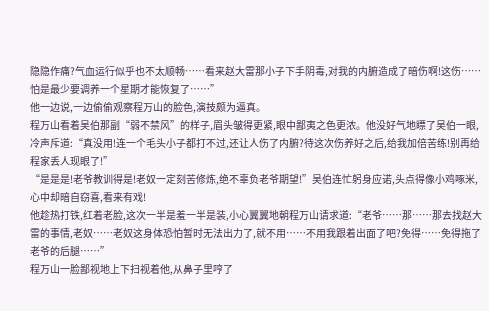隐隐作痛?气血运行似乎也不太顺畅……看来赵大雷那小子下手阴毒,对我的内腑造成了暗伤啊!这伤……怕是最少要调养一个星期才能恢复了……”
他一边说,一边偷偷观察程万山的脸色,演技颇为逼真。
程万山看着吴伯那副“弱不禁风”的样子,眉头皱得更紧,眼中鄙夷之色更浓。他没好气地瞟了吴伯一眼,冷声斥道:“真没用!连一个毛头小子都打不过,还让人伤了内腑?待这次伤养好之后,给我加倍苦练!别再给程家丢人现眼了!”
“是是是!老爷教训得是!老奴一定刻苦修炼,绝不辜负老爷期望!”吴伯连忙躬身应诺,头点得像小鸡啄米,心中却暗自窃喜,看来有戏!
他趁热打铁,红着老脸,这次一半是羞一半是装,小心翼翼地朝程万山请求道:“老爷……那……那去找赵大雷的事情,老奴……老奴这身体恐怕暂时无法出力了,就不用……不用我跟着出面了吧?免得……免得拖了老爷的后腿……”
程万山一脸鄙视地上下扫视着他,从鼻子里哼了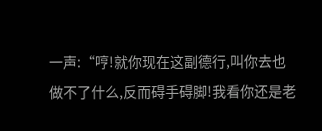一声:“哼!就你现在这副德行,叫你去也做不了什么,反而碍手碍脚!我看你还是老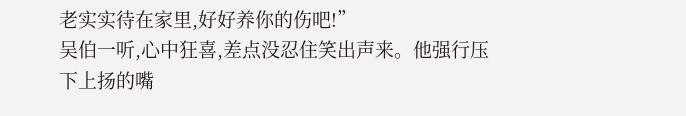老实实待在家里,好好养你的伤吧!”
吴伯一听,心中狂喜,差点没忍住笑出声来。他强行压下上扬的嘴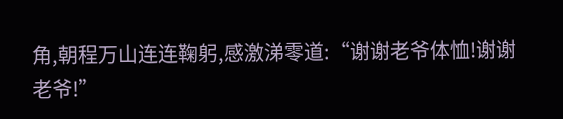角,朝程万山连连鞠躬,感激涕零道:“谢谢老爷体恤!谢谢老爷!”